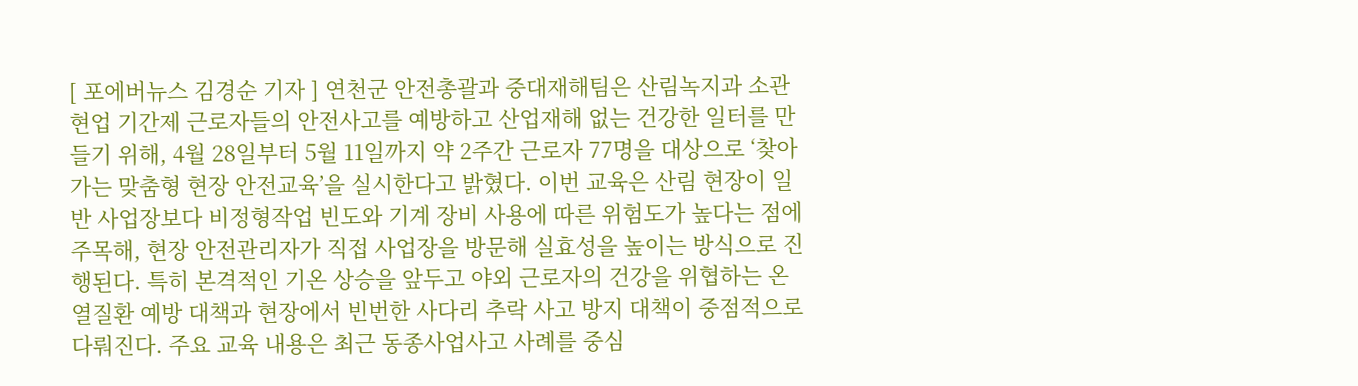[ 포에버뉴스 김경순 기자 ] 연천군 안전총괄과 중대재해팀은 산림녹지과 소관 현업 기간제 근로자들의 안전사고를 예방하고 산업재해 없는 건강한 일터를 만들기 위해, 4월 28일부터 5월 11일까지 약 2주간 근로자 77명을 대상으로 ‘찾아가는 맞춤형 현장 안전교육’을 실시한다고 밝혔다. 이번 교육은 산림 현장이 일반 사업장보다 비정형작업 빈도와 기계 장비 사용에 따른 위험도가 높다는 점에 주목해, 현장 안전관리자가 직접 사업장을 방문해 실효성을 높이는 방식으로 진행된다. 특히 본격적인 기온 상승을 앞두고 야외 근로자의 건강을 위협하는 온열질환 예방 대책과 현장에서 빈번한 사다리 추락 사고 방지 대책이 중점적으로 다뤄진다. 주요 교육 내용은 최근 동종사업사고 사례를 중심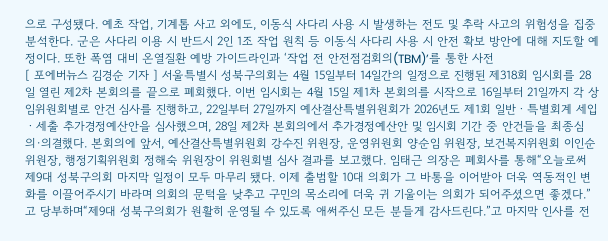으로 구성됐다. 예초 작업, 기계톱 사고 외에도, 이동식 사다리 사용 시 발생하는 전도 및 추락 사고의 위험성을 집중 분석한다. 군은 사다리 이용 시 반드시 2인 1조 작업 원칙 등 이동식 사다리 사용 시 안전 확보 방안에 대해 지도할 예정이다. 또한 폭염 대비 온열질환 예방 가이드라인과 ‘작업 전 안전점검회의(TBM)’를 통한 사전
[ 포에버뉴스 김경순 기자 ] 서울특별시 성북구의회는 4월 15일부터 14일간의 일정으로 진행된 제318회 임시회를 28일 열린 제2차 본회의를 끝으로 폐회했다. 이번 임시회는 4월 15일 제1차 본회의를 시작으로 16일부터 21일까지 각 상임위원회별로 안건 심사를 진행하고, 22일부터 27일까지 예산결산특별위원회가 2026년도 제1회 일반ㆍ특별회계 세입ㆍ세출 추가경정예산안을 심사했으며, 28일 제2차 본회의에서 추가경정예산안 및 임시회 기간 중 안건들을 최종심의·의결했다. 본회의에 앞서, 예산결산특별위원회 강수진 위원장, 운영위원회 양순임 위원장, 보건복지위원회 이인순 위원장, 행정기획위원회 정해숙 위원장이 위원회별 심사 결과를 보고했다. 임태근 의장은 폐회사를 통해“오늘로써 제9대 성북구의회 마지막 일정이 모두 마무리 됐다. 이제 출범할 10대 의회가 그 바통을 이어받아 더욱 역동적인 변화를 이끌어주시기 바라며 의회의 문턱을 낮추고 구민의 목소리에 더욱 귀 기울이는 의회가 되어주셨으면 좋겠다.”고 당부하며“제9대 성북구의회가 원활히 운영될 수 있도록 애써주신 모든 분들게 감사드린다.”고 마지막 인사를 전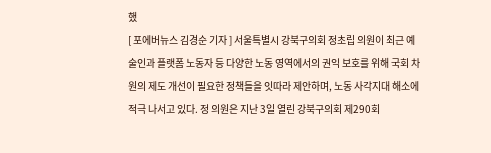했
[ 포에버뉴스 김경순 기자 ] 서울특별시 강북구의회 정초립 의원이 최근 예술인과 플랫폼 노동자 등 다양한 노동 영역에서의 권익 보호를 위해 국회 차원의 제도 개선이 필요한 정책들을 잇따라 제안하며, 노동 사각지대 해소에 적극 나서고 있다. 정 의원은 지난 3일 열린 강북구의회 제290회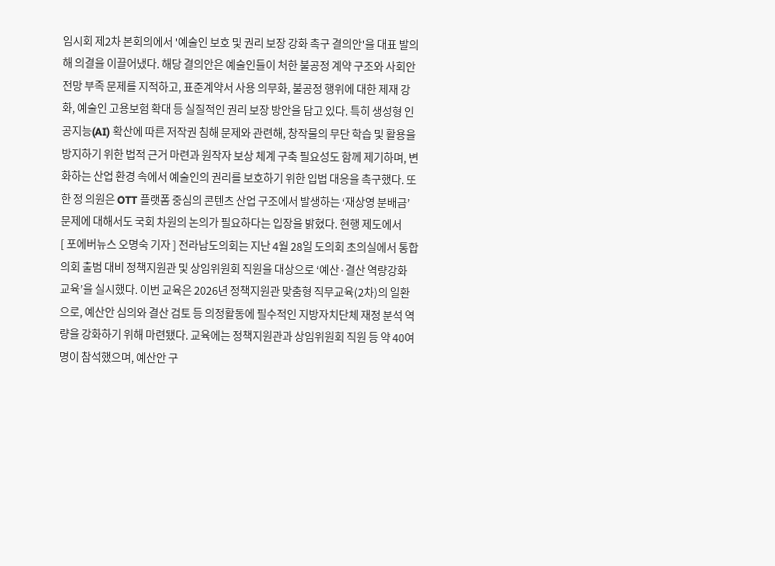임시회 제2차 본회의에서 '예술인 보호 및 권리 보장 강화 촉구 결의안'을 대표 발의해 의결을 이끌어냈다. 해당 결의안은 예술인들이 처한 불공정 계약 구조와 사회안전망 부족 문제를 지적하고, 표준계약서 사용 의무화, 불공정 행위에 대한 제재 강화, 예술인 고용보험 확대 등 실질적인 권리 보장 방안을 담고 있다. 특히 생성형 인공지능(AI) 확산에 따른 저작권 침해 문제와 관련해, 창작물의 무단 학습 및 활용을 방지하기 위한 법적 근거 마련과 원작자 보상 체계 구축 필요성도 함께 제기하며, 변화하는 산업 환경 속에서 예술인의 권리를 보호하기 위한 입법 대응을 촉구했다. 또한 정 의원은 OTT 플랫폼 중심의 콘텐츠 산업 구조에서 발생하는 ‘재상영 분배금’ 문제에 대해서도 국회 차원의 논의가 필요하다는 입장을 밝혔다. 현행 제도에서
[ 포에버뉴스 오명숙 기자 ] 전라남도의회는 지난 4월 28일 도의회 초의실에서 통합의회 출범 대비 정책지원관 및 상임위원회 직원을 대상으로 ‘예산·결산 역량강화 교육’을 실시했다. 이번 교육은 2026년 정책지원관 맞춤형 직무교육(2차)의 일환으로, 예산안 심의와 결산 검토 등 의정활동에 필수적인 지방자치단체 재정 분석 역량을 강화하기 위해 마련됐다. 교육에는 정책지원관과 상임위원회 직원 등 약 40여 명이 참석했으며, 예산안 구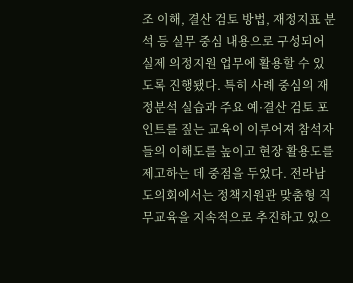조 이해, 결산 검토 방법, 재정지표 분석 등 실무 중심 내용으로 구성되어 실제 의정지원 업무에 활용할 수 있도록 진행됐다. 특히 사례 중심의 재정분석 실습과 주요 예·결산 검토 포인트를 짚는 교육이 이루어져 참석자들의 이해도를 높이고 현장 활용도를 제고하는 데 중점을 두었다. 전라남도의회에서는 정책지원관 맞춤형 직무교육을 지속적으로 추진하고 있으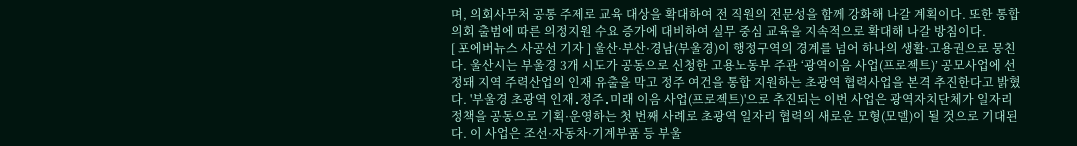며, 의회사무처 공통 주제로 교육 대상을 확대하여 전 직원의 전문성을 함께 강화해 나갈 계획이다. 또한 통합의회 출범에 따른 의정지원 수요 증가에 대비하여 실무 중심 교육을 지속적으로 확대해 나갈 방침이다.
[ 포에버뉴스 사공선 기자 ] 울산·부산·경남(부울경)이 행정구역의 경계를 넘어 하나의 생활·고용권으로 뭉친다. 울산시는 부울경 3개 시도가 공동으로 신청한 고용노동부 주관 ‘광역이음 사업(프로젝트)’ 공모사업에 선정돼 지역 주력산업의 인재 유출을 막고 정주 여건을 통합 지원하는 초광역 협력사업을 본격 추진한다고 밝혔다. '부울경 초광역 인재․정주․미래 이음 사업(프로젝트)'으로 추진되는 이번 사업은 광역자치단체가 일자리 정책을 공동으로 기획·운영하는 첫 번째 사례로 초광역 일자리 협력의 새로운 모형(모델)이 될 것으로 기대된다. 이 사업은 조선·자동차·기계부품 등 부울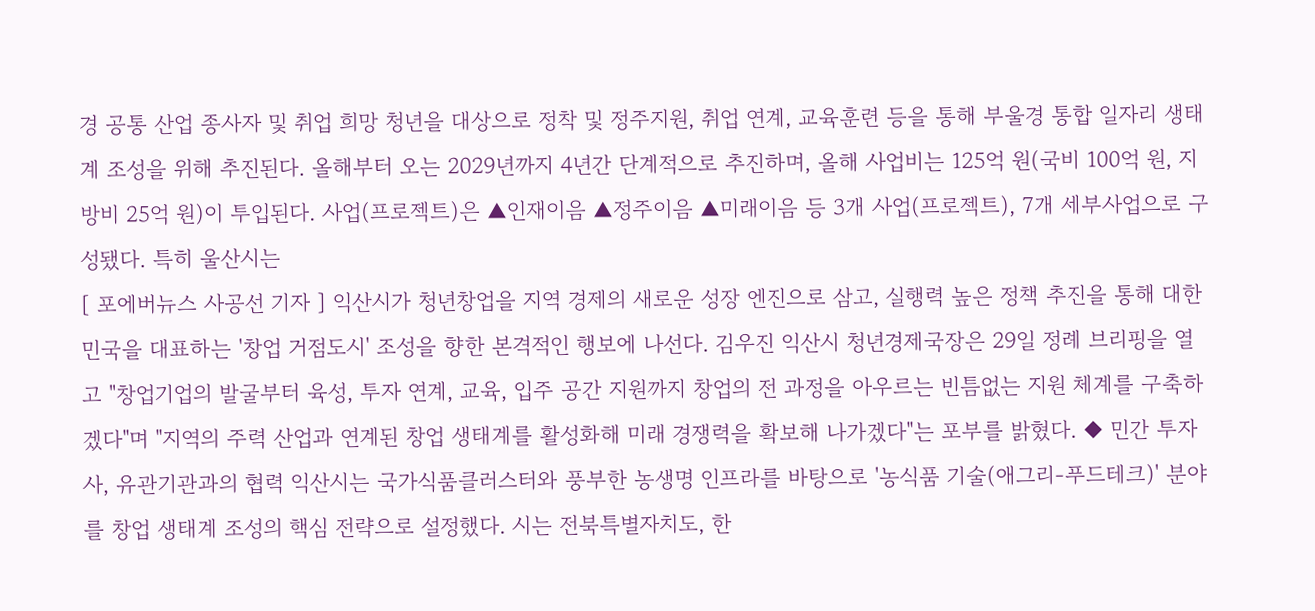경 공통 산업 종사자 및 취업 희망 청년을 대상으로 정착 및 정주지원, 취업 연계, 교육훈련 등을 통해 부울경 통합 일자리 생태계 조성을 위해 추진된다. 올해부터 오는 2029년까지 4년간 단계적으로 추진하며, 올해 사업비는 125억 원(국비 100억 원, 지방비 25억 원)이 투입된다. 사업(프로젝트)은 ▲인재이음 ▲정주이음 ▲미래이음 등 3개 사업(프로젝트), 7개 세부사업으로 구성됐다. 특히 울산시는
[ 포에버뉴스 사공선 기자 ] 익산시가 청년창업을 지역 경제의 새로운 성장 엔진으로 삼고, 실행력 높은 정책 추진을 통해 대한민국을 대표하는 '창업 거점도시' 조성을 향한 본격적인 행보에 나선다. 김우진 익산시 청년경제국장은 29일 정례 브리핑을 열고 "창업기업의 발굴부터 육성, 투자 연계, 교육, 입주 공간 지원까지 창업의 전 과정을 아우르는 빈틈없는 지원 체계를 구축하겠다"며 "지역의 주력 산업과 연계된 창업 생태계를 활성화해 미래 경쟁력을 확보해 나가겠다"는 포부를 밝혔다. ◆ 민간 투자사, 유관기관과의 협력 익산시는 국가식품클러스터와 풍부한 농생명 인프라를 바탕으로 '농식품 기술(애그리-푸드테크)' 분야를 창업 생태계 조성의 핵심 전략으로 설정했다. 시는 전북특별자치도, 한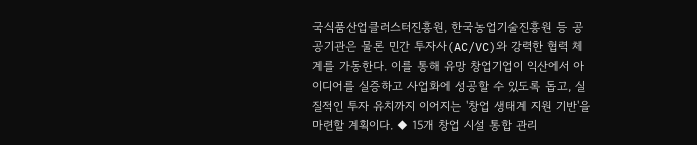국식품산업클러스터진흥원, 한국농업기술진흥원 등 공공기관은 물론 민간 투자사(AC/VC)와 강력한 협력 체계를 가동한다. 이를 통해 유망 창업기업이 익산에서 아이디어를 실증하고 사업화에 성공할 수 있도록 돕고, 실질적인 투자 유치까지 이어지는 '창업 생태계 지원 기반'을 마련할 계획이다. ◆ 15개 창업 시설 통합 관리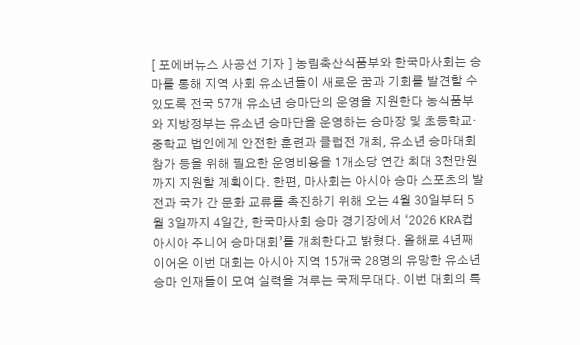[ 포에버뉴스 사공선 기자 ] 농림축산식품부와 한국마사회는 승마를 통해 지역 사회 유소년들이 새로운 꿈과 기회를 발견할 수 있도록 전국 57개 유소년 승마단의 운영을 지원한다 농식품부와 지방정부는 유소년 승마단을 운영하는 승마장 및 초등학교‧중학교 법인에게 안전한 훈련과 클럽전 개최, 유소년 승마대회 참가 등을 위해 필요한 운영비용을 1개소당 연간 최대 3천만원까지 지원할 계획이다. 한편, 마사회는 아시아 승마 스포츠의 발전과 국가 간 문화 교류를 촉진하기 위해 오는 4월 30일부터 5월 3일까지 4일간, 한국마사회 승마 경기장에서 ‘2026 KRA컵 아시아 주니어 승마대회’를 개최한다고 밝혔다. 올해로 4년째 이어온 이번 대회는 아시아 지역 15개국 28명의 유망한 유소년 승마 인재들이 모여 실력을 겨루는 국제무대다. 이번 대회의 특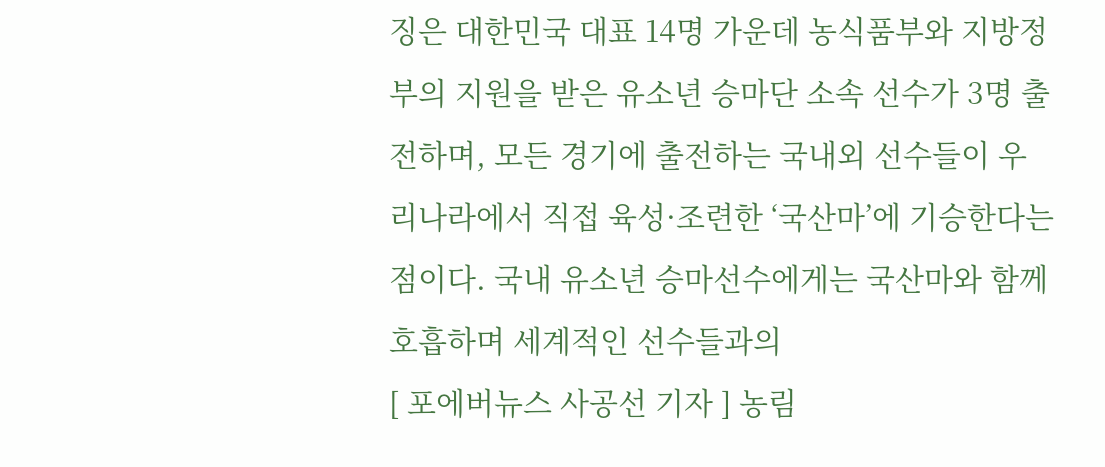징은 대한민국 대표 14명 가운데 농식품부와 지방정부의 지원을 받은 유소년 승마단 소속 선수가 3명 출전하며, 모든 경기에 출전하는 국내외 선수들이 우리나라에서 직접 육성·조련한 ‘국산마’에 기승한다는 점이다. 국내 유소년 승마선수에게는 국산마와 함께 호흡하며 세계적인 선수들과의
[ 포에버뉴스 사공선 기자 ] 농림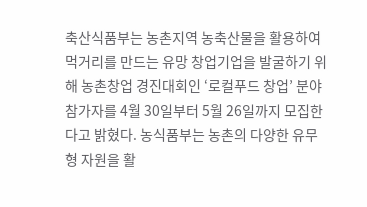축산식품부는 농촌지역 농축산물을 활용하여 먹거리를 만드는 유망 창업기업을 발굴하기 위해 농촌창업 경진대회인 ‘로컬푸드 창업’ 분야 참가자를 4월 30일부터 5월 26일까지 모집한다고 밝혔다. 농식품부는 농촌의 다양한 유무형 자원을 활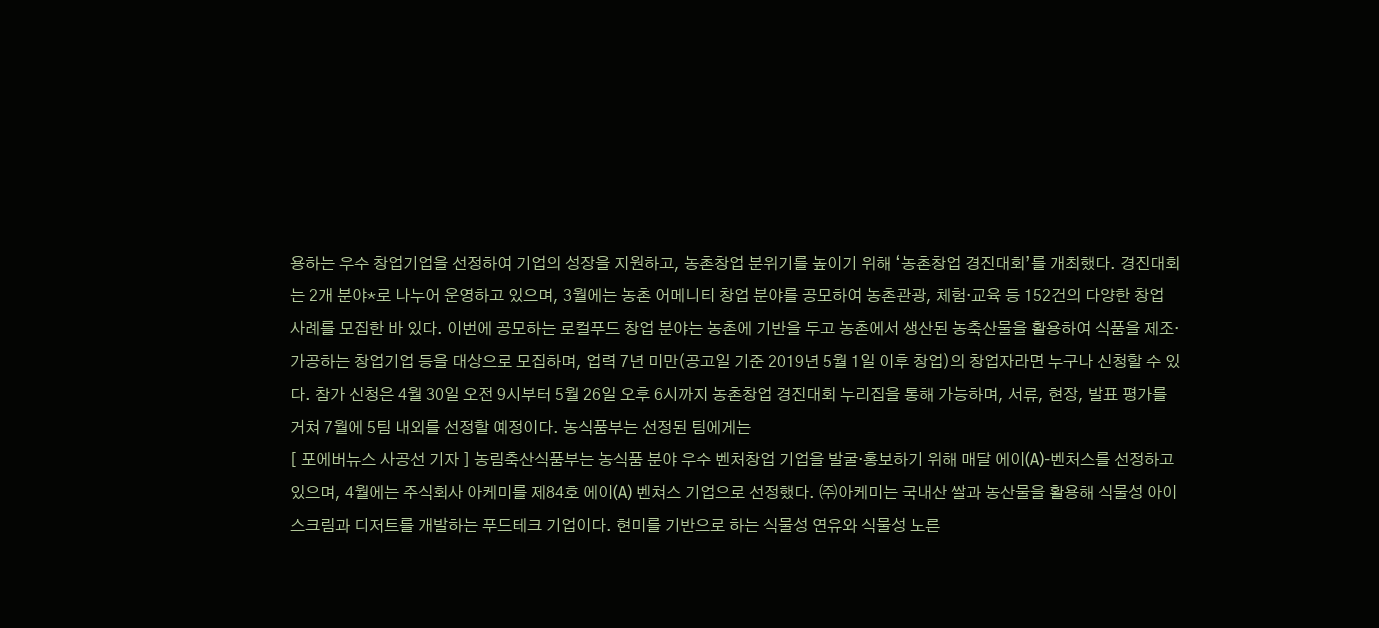용하는 우수 창업기업을 선정하여 기업의 성장을 지원하고, 농촌창업 분위기를 높이기 위해 ‘농촌창업 경진대회’를 개최했다. 경진대회는 2개 분야*로 나누어 운영하고 있으며, 3월에는 농촌 어메니티 창업 분야를 공모하여 농촌관광, 체험·교육 등 152건의 다양한 창업 사례를 모집한 바 있다. 이번에 공모하는 로컬푸드 창업 분야는 농촌에 기반을 두고 농촌에서 생산된 농축산물을 활용하여 식품을 제조·가공하는 창업기업 등을 대상으로 모집하며, 업력 7년 미만(공고일 기준 2019년 5월 1일 이후 창업)의 창업자라면 누구나 신청할 수 있다. 참가 신청은 4월 30일 오전 9시부터 5월 26일 오후 6시까지 농촌창업 경진대회 누리집을 통해 가능하며, 서류, 현장, 발표 평가를 거쳐 7월에 5팀 내외를 선정할 예정이다. 농식품부는 선정된 팀에게는
[ 포에버뉴스 사공선 기자 ] 농림축산식품부는 농식품 분야 우수 벤처창업 기업을 발굴·홍보하기 위해 매달 에이(A)-벤처스를 선정하고 있으며, 4월에는 주식회사 아케미를 제84호 에이(A) 벤쳐스 기업으로 선정했다. ㈜아케미는 국내산 쌀과 농산물을 활용해 식물성 아이스크림과 디저트를 개발하는 푸드테크 기업이다. 현미를 기반으로 하는 식물성 연유와 식물성 노른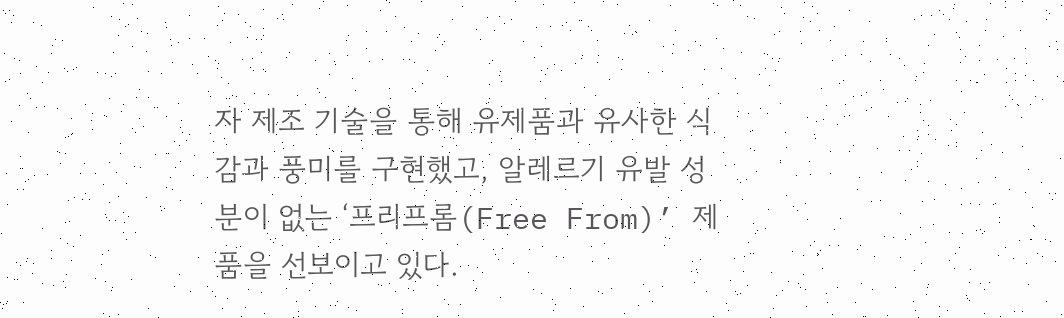자 제조 기술을 통해 유제품과 유사한 식감과 풍미를 구현했고, 알레르기 유발 성분이 없는 ‘프리프롬(Free From)’ 제품을 선보이고 있다.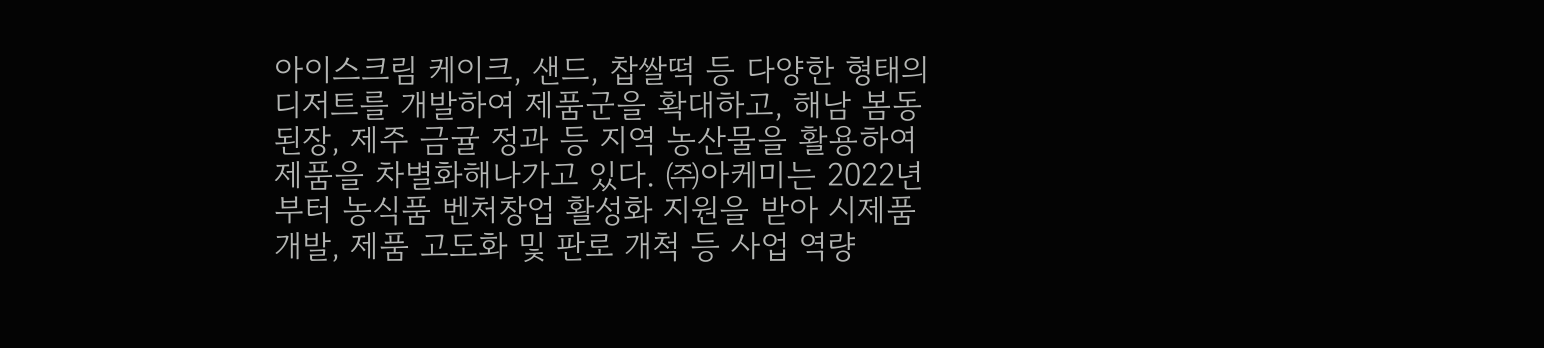아이스크림 케이크, 샌드, 찹쌀떡 등 다양한 형태의 디저트를 개발하여 제품군을 확대하고, 해남 봄동 된장, 제주 금귤 정과 등 지역 농산물을 활용하여 제품을 차별화해나가고 있다. ㈜아케미는 2022년부터 농식품 벤처창업 활성화 지원을 받아 시제품 개발, 제품 고도화 및 판로 개척 등 사업 역량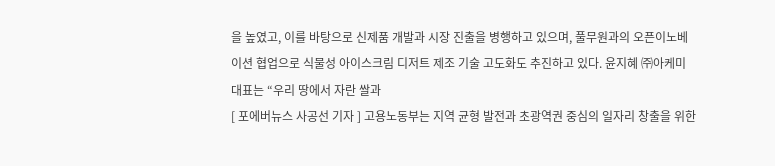을 높였고, 이를 바탕으로 신제품 개발과 시장 진출을 병행하고 있으며, 풀무원과의 오픈이노베이션 협업으로 식물성 아이스크림 디저트 제조 기술 고도화도 추진하고 있다. 윤지혜 ㈜아케미 대표는 “우리 땅에서 자란 쌀과
[ 포에버뉴스 사공선 기자 ] 고용노동부는 지역 균형 발전과 초광역권 중심의 일자리 창출을 위한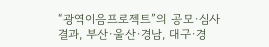“광역이음프로젝트”의 공모·심사 결과, 부산·울산·경남, 대구·경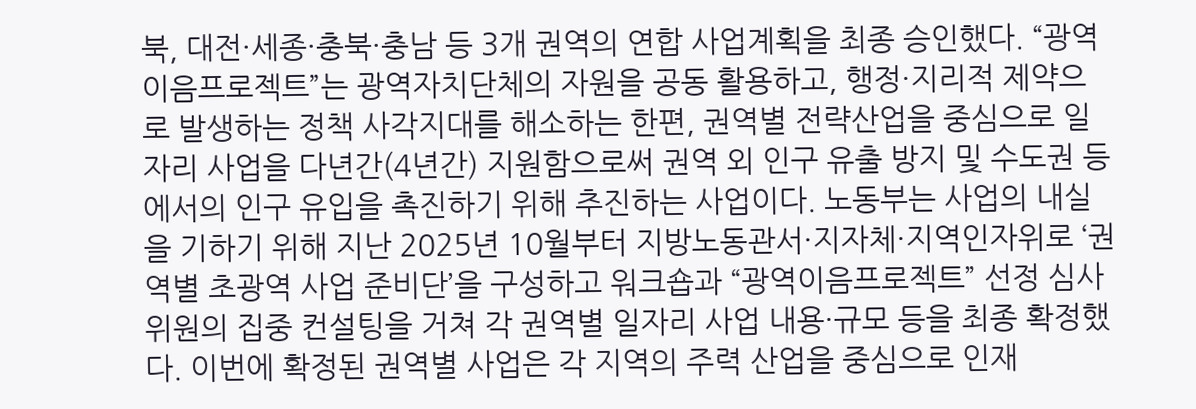북, 대전·세종·충북·충남 등 3개 권역의 연합 사업계획을 최종 승인했다. “광역이음프로젝트”는 광역자치단체의 자원을 공동 활용하고, 행정·지리적 제약으로 발생하는 정책 사각지대를 해소하는 한편, 권역별 전략산업을 중심으로 일자리 사업을 다년간(4년간) 지원함으로써 권역 외 인구 유출 방지 및 수도권 등에서의 인구 유입을 촉진하기 위해 추진하는 사업이다. 노동부는 사업의 내실을 기하기 위해 지난 2025년 10월부터 지방노동관서·지자체·지역인자위로 ‘권역별 초광역 사업 준비단’을 구성하고 워크숍과 “광역이음프로젝트” 선정 심사위원의 집중 컨설팅을 거쳐 각 권역별 일자리 사업 내용·규모 등을 최종 확정했다. 이번에 확정된 권역별 사업은 각 지역의 주력 산업을 중심으로 인재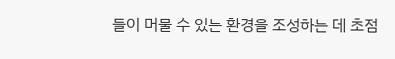들이 머물 수 있는 환경을 조성하는 데 초점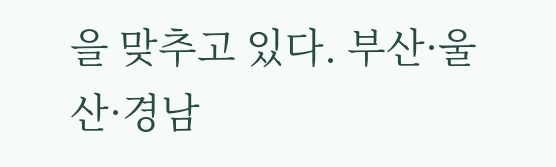을 맞추고 있다. 부산·울산·경남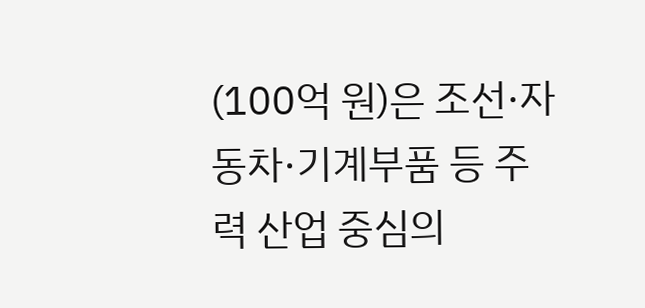(100억 원)은 조선·자동차·기계부품 등 주력 산업 중심의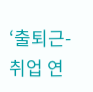‘출퇴근-취업 연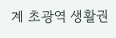계 초광역 생활권